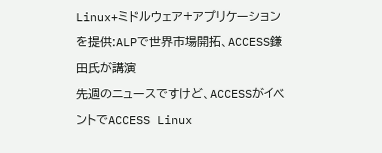Linux+ミドルウェア+アプリケーションを提供:ALPで世界市場開拓、ACCESS鎌田氏が講演
先週のニュースですけど、ACCESSがイベントでACCESS Linux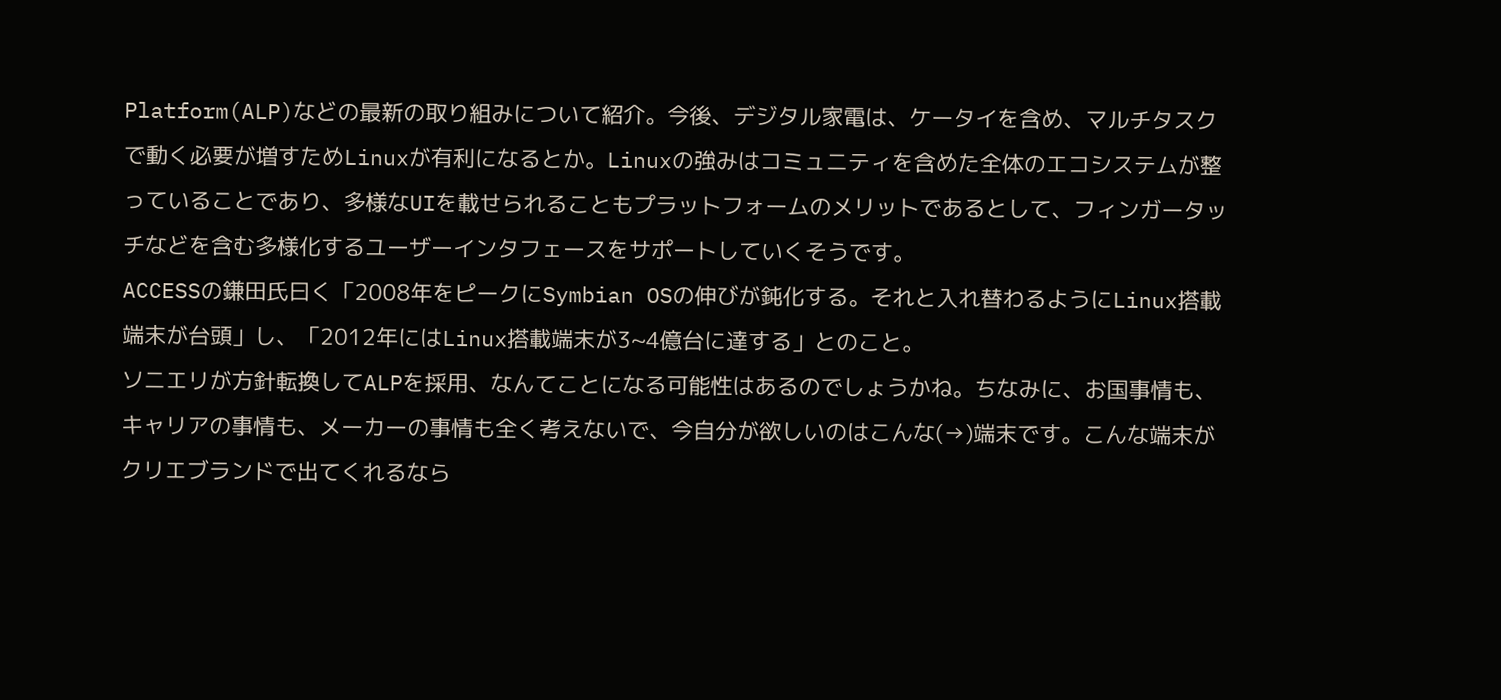Platform(ALP)などの最新の取り組みについて紹介。今後、デジタル家電は、ケータイを含め、マルチタスクで動く必要が増すためLinuxが有利になるとか。Linuxの強みはコミュニティを含めた全体のエコシステムが整っていることであり、多様なUIを載せられることもプラットフォームのメリットであるとして、フィンガータッチなどを含む多様化するユーザーインタフェースをサポートしていくそうです。
ACCESSの鎌田氏曰く「2008年をピークにSymbian OSの伸びが鈍化する。それと入れ替わるようにLinux搭載端末が台頭」し、「2012年にはLinux搭載端末が3~4億台に達する」とのこと。
ソニエリが方針転換してALPを採用、なんてことになる可能性はあるのでしょうかね。ちなみに、お国事情も、キャリアの事情も、メーカーの事情も全く考えないで、今自分が欲しいのはこんな(→)端末です。こんな端末がクリエブランドで出てくれるなら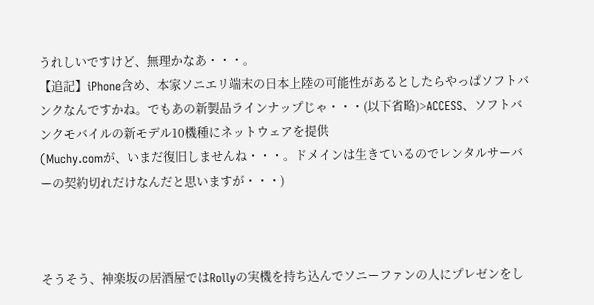うれしいですけど、無理かなあ・・・。
【追記】iPhone含め、本家ソニエリ端末の日本上陸の可能性があるとしたらやっぱソフトバンクなんですかね。でもあの新製品ラインナップじゃ・・・(以下省略)>ACCESS、ソフトバンクモバイルの新モデル10機種にネットウェアを提供
(Muchy.comが、いまだ復旧しませんね・・・。ドメインは生きているのでレンタルサーバーの契約切れだけなんだと思いますが・・・)



そうそう、神楽坂の居酒屋ではRollyの実機を持ち込んでソニーファンの人にプレゼンをし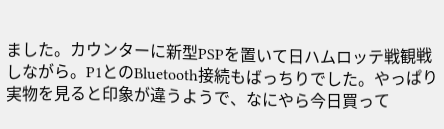ました。カウンターに新型PSPを置いて日ハムロッテ戦観戦しながら。P1とのBluetooth接続もばっちりでした。やっぱり実物を見ると印象が違うようで、なにやら今日買って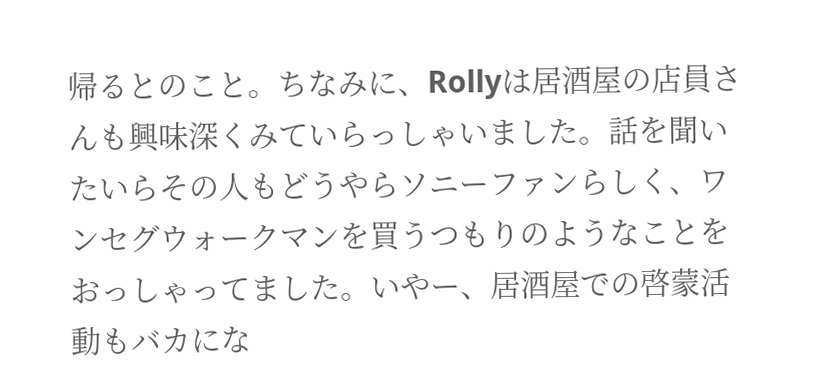帰るとのこと。ちなみに、Rollyは居酒屋の店員さんも興味深くみていらっしゃいました。話を聞いたいらその人もどうやらソニーファンらしく、ワンセグウォークマンを買うつもりのようなことをおっしゃってました。いやー、居酒屋での啓蒙活動もバカにな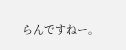らんですねー。